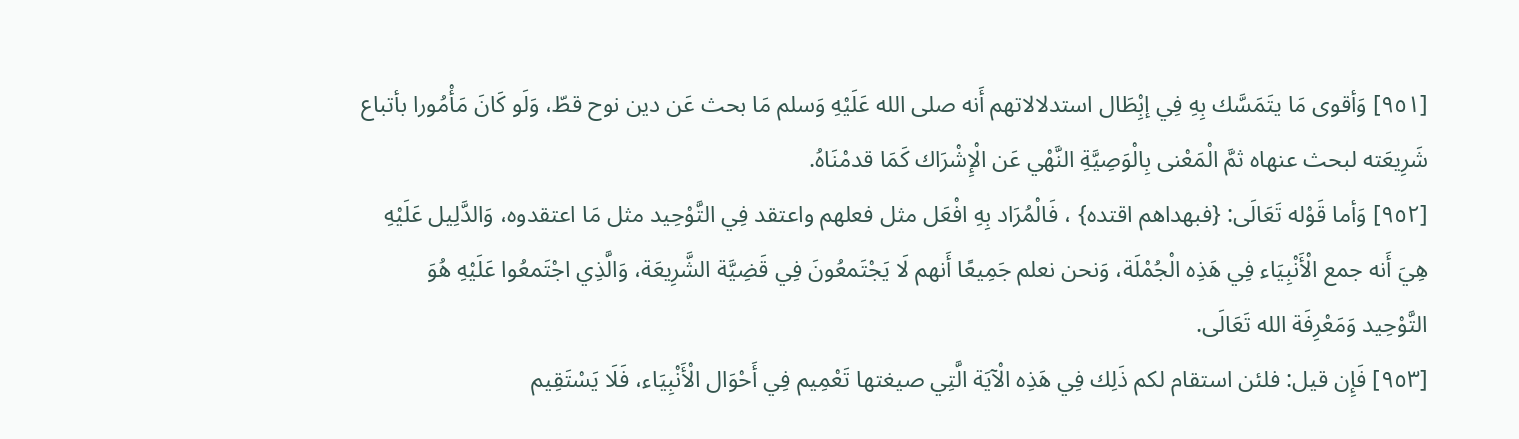[٩٥١] وَأقوى مَا يتَمَسَّك بِهِ فِي إبِْطَال استدلالاتهم أَنه صلى الله عَلَيْهِ وَسلم مَا بحث عَن دين نوح قطّ، وَلَو كَانَ مَأْمُورا بأتباع شَرِيعَته لبحث عنهاه ثمَّ الْمَعْنى بِالْوَصِيَّةِ النَّهْي عَن الْإِشْرَاك كَمَا قدمْنَاهُ.
[٩٥٢] وَأما قَوْله تَعَالَى: {فبهداهم اقتده} ، فَالْمُرَاد بِهِ افْعَل مثل فعلهم واعتقد فِي التَّوْحِيد مثل مَا اعتقدوه، وَالدَّلِيل عَلَيْهِ هِيَ أَنه جمع الْأَنْبِيَاء فِي هَذِه الْجُمْلَة، وَنحن نعلم جَمِيعًا أَنهم لَا يَجْتَمعُونَ فِي قَضِيَّة الشَّرِيعَة، وَالَّذِي اجْتَمعُوا عَلَيْهِ هُوَ التَّوْحِيد وَمَعْرِفَة الله تَعَالَى.
[٩٥٣] فَإِن قيل: فلئن استقام لكم ذَلِك فِي هَذِه الْآيَة الَّتِي صيغتها تَعْمِيم فِي أَحْوَال الْأَنْبِيَاء، فَلَا يَسْتَقِيم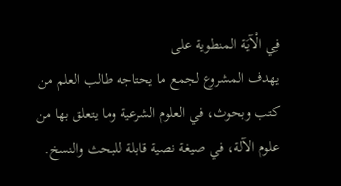فِي الْآيَة المنطوية على
يهدف المشروع لجمع ما يحتاجه طالب العلم من كتب وبحوث، في العلوم الشرعية وما يتعلق بها من علوم الآلة، في صيغة نصية قابلة للبحث والنسخ.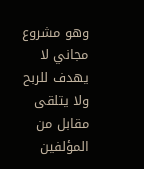وهو مشروع مجاني لا يهدف للربح ولا يتلقى مقابل من المؤلفين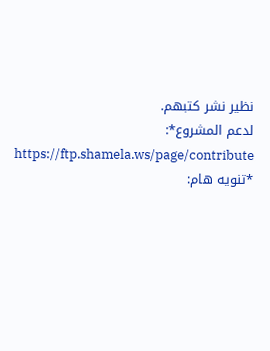نظير نشر كتبهم.
لدعم المشروع*: https://ftp.shamela.ws/page/contribute
*تنويه هام: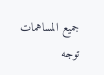جميع المساهمات توجه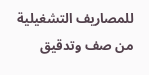للمصاريف التشغيلية من صف وتدقيق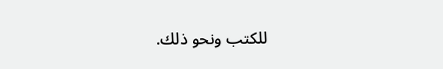للكتب ونحو ذلك.